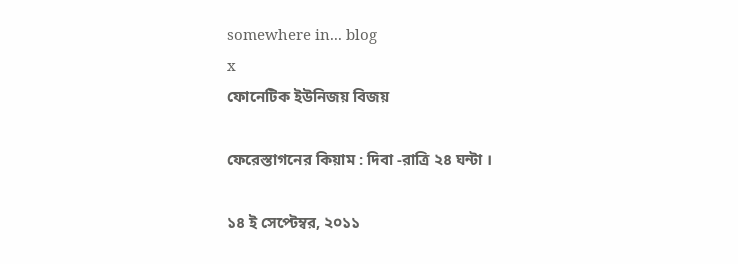somewhere in... blog
x
ফোনেটিক ইউনিজয় বিজয়

ফেরেস্তাগনের কিয়াম : দিবা -রাত্রি ২৪ ঘন্টা ।

১৪ ই সেপ্টেম্বর, ২০১১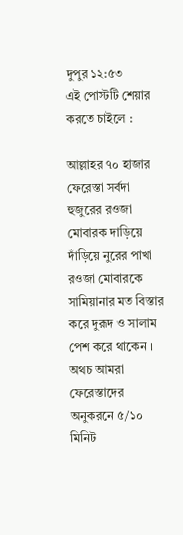দুপুর ১২:৫৩
এই পোস্টটি শেয়ার করতে চাইলে :

আল্লাহর ৭০ হাজার ফেরেস্তা সর্বদা হুজুরের রওজা মোবারক দাড়িয়ে দাঁড়িয়ে নুরের পাখা রওজা মোবারকে সামিয়ানার মত বিস্তার করে দুরূদ ও সালাম পেশ করে থাকেন । অথচ আমরা ফেরেস্তাদের অনুকরনে ৫/১০ মিনিট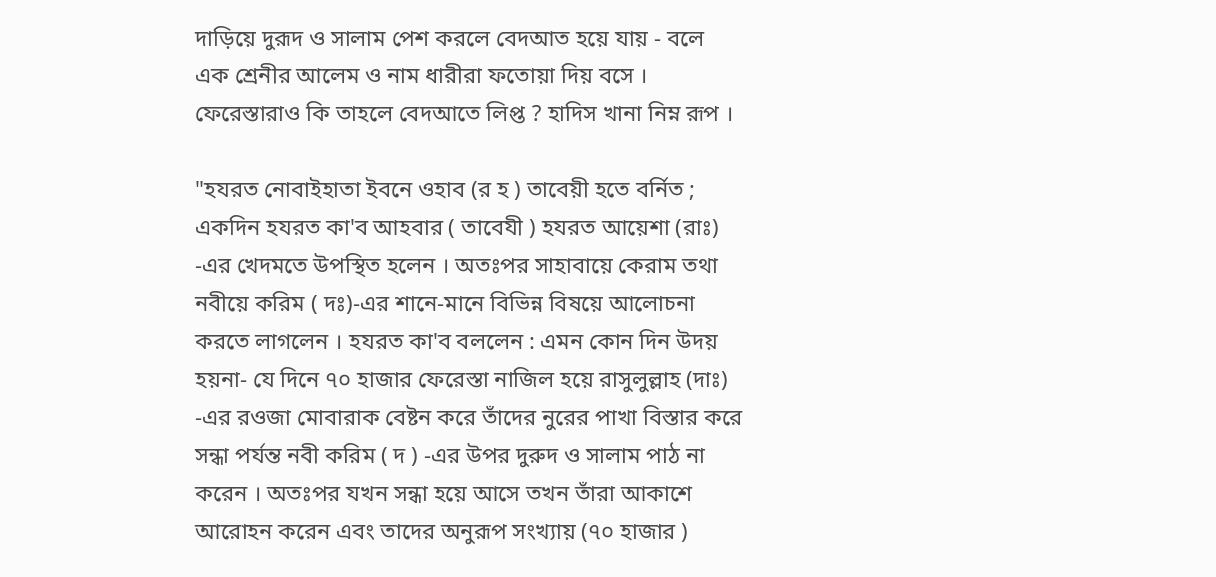দাড়িয়ে দুরূদ ও সালাম পেশ করলে বেদআত হয়ে যায় - বলে এক শ্রেনীর আলেম ও নাম ধারীরা ফতোয়া দিয় বসে । ফেরেস্তারাও কি তাহলে বেদআতে লিপ্ত ? হাদিস খানা নিম্ন রূপ ।

"হযরত নোবাইহাতা ইবনে ওহাব (র হ ) তাবেয়ী হতে বর্নিত ; একদিন হযরত কা'ব আহবার ( তাবেযী ) হযরত আয়েশা (রাঃ) -এর খেদমতে উপস্থিত হলেন । অতঃপর সাহাবায়ে কেরাম তথা নবীয়ে করিম ( দঃ)-এর শানে-মানে বিভিন্ন বিষয়ে আলোচনা করতে লাগলেন । হযরত কা'ব বললেন : এমন কোন দিন উদয় হয়না- যে দিনে ৭০ হাজার ফেরেস্তা নাজিল হয়ে রাসুলুল্লাহ (দাঃ) -এর রওজা মোবারাক বেষ্টন করে তাঁদের নুরের পাখা বিস্তার করে সন্ধা পর্যন্ত নবী করিম ( দ ) -এর উপর দুরুদ ও সালাম পাঠ না করেন । অতঃপর যখন সন্ধা হয়ে আসে তখন তাঁরা আকাশে আরোহন করেন এবং তাদের অনুরূপ সংখ্যায় (৭০ হাজার )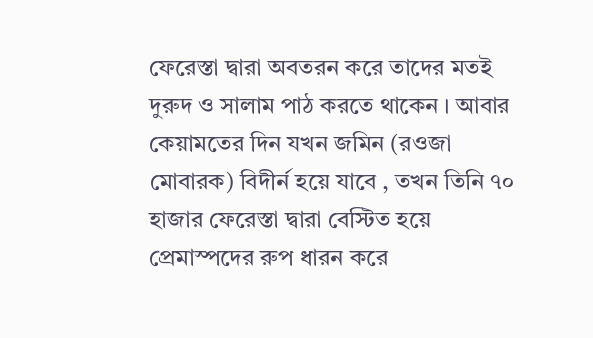ফেরেস্তা দ্বারা অবতরন করে তাদের মতই দুরুদ ও সালাম পাঠ করতে থাকেন । আবার কেয়ামতের দিন যখন জমিন (রওজা মোবারক) বিদীর্ন হয়ে যাবে , তখন তিনি ৭০ হাজার ফেরেস্তা দ্বারা বেস্টিত হয়ে প্রেমাস্পদের রুপ ধারন করে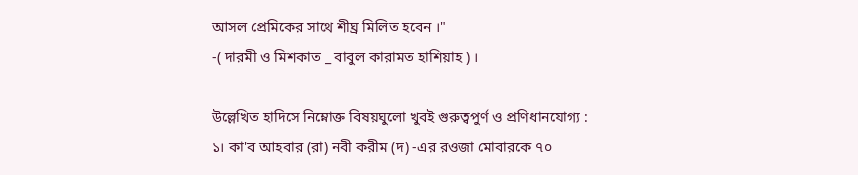আসল প্রেমিকের সাথে শীঘ্র মিলিত হবেন ।"
-( দারমী ও মিশকাত _ বাবুল কারামত হাশিয়াহ ) ।

উল্লেখিত হাদিসে নিম্নোক্ত বিষয়ঘুলো খুবই গুরুত্বপুর্ণ ও প্রণিধানযোগ্য :
১। কা'ব আহবার (রা) নবী করীম (দ) -এর রওজা মোবারকে ৭০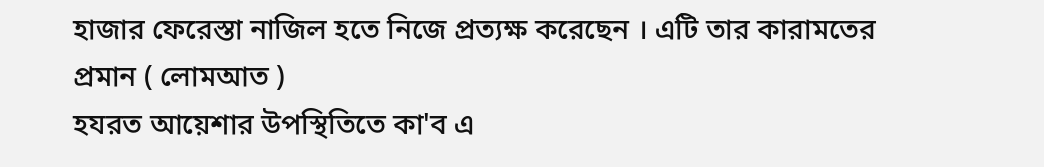হাজার ফেরেস্তা নাজিল হতে নিজে প্রত্যক্ষ করেছেন । এটি তার কারামতের প্রমান ( লোমআত )
হযরত আয়েশার উপস্থিতিতে কা'ব এ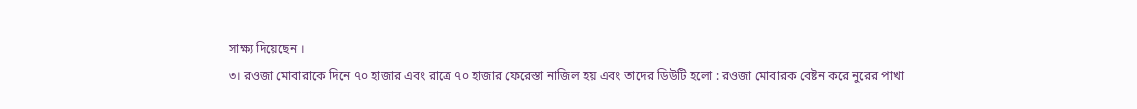সাক্ষ্য দিয়েছেন ।
৩। রওজা মোবারাকে দিনে ৭০ হাজার এবং রাত্রে ৭০ হাজার ফেরেস্তা নাজিল হয় এবং তাদের ডিউটি হলো : রওজা মোবারক বেষ্টন করে নুরের পাখা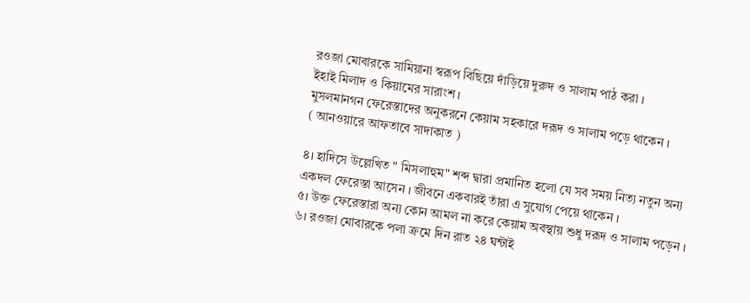রওজা মোবারকে সামিয়ানা স্বরূপ বিছিয়ে দাঁড়িয়ে দুরুদ ও সালাম পাঠ করা ।
ইহাই মিলাদ ও কিয়ামের সারাংশ ।
মুসলমানগন ফেরেস্তাদের অনুকরনে কেয়াম সহকারে দরূদ ও সালাম পড়ে থাকেন ।
( আনওয়ারে আফতাবে সাদাকাত )

৪। হাদিসে উল্লেখিত " মিসলাহুম" শব্দ দ্বারা প্রমানিত হলো যে সব সময় নিত্য নতুন অন্য একদল ফেরেস্তা আসেন । জীবনে একবারই তাঁরা এ সুযোগ পেয়ে থাকেন ।
৫। উক্ত ফেরেস্তারা অন্য কোন আমল না করে কেয়াম অবস্থায় শুধু দরূদ ও সালাম পড়েন ।
৬। রওজা মোবারকে পলা ক্রমে দিন রাত ২৪ ঘন্টাই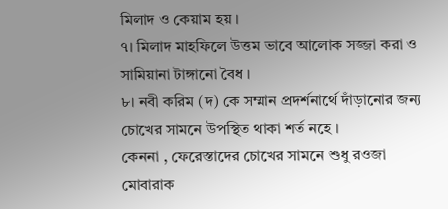মিলাদ ও কেয়াম হয় ।
৭। মিলাদ মাহফিলে উত্তম ভাবে আলোক সজ্জা করা ও সামিয়ানা টাঙ্গানো বৈধ ।
৮। নবী করিম (দ) কে সম্মান প্রদর্শনার্থে দাঁড়ানোর জন্য চোখের সামনে উপস্থিত থাকা শর্ত নহে ।
কেননা , ফেরেস্তাদের চোখের সামনে শুধু রওজা মোবারাক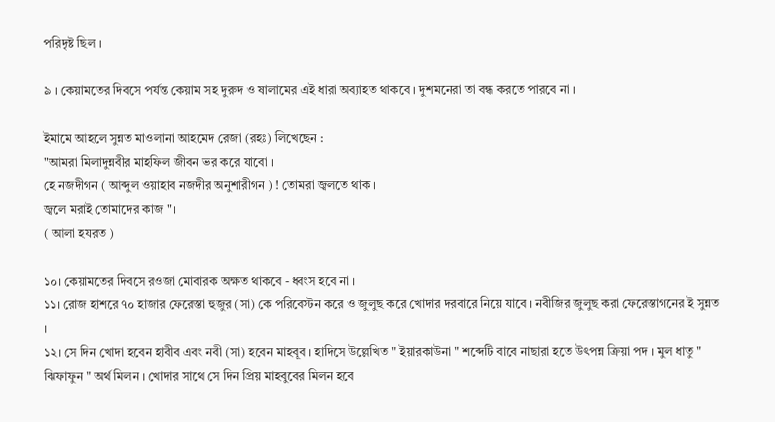পরিদৃষ্ট ছিল ।

৯ । কেয়ামতের দিবসে পর্যন্ত কেয়াম সহ দুরুদ ও ষালামের এই ধারা অব্যাহত থাকবে । দুশমনেরা তা বন্ধ করতে পারবে না ।

ইমামে আহলে সুন্নত মাওলানা আহমেদ রেজা (রহঃ) লিখেছেন :
"আমরা মিলাদুন্নবীর মাহফিল জীবন ভর করে যাবো ।
হে নজদীগন ( আব্দুল ওয়াহাব নজদীর অনুশারীগন ) ! তোমরা জ্বলতে থাক ।
জ্বলে মরাই তোমাদের কাজ "।
( আলা হযরত )

১০। কেয়ামতের দিবসে রওজা মোবারক অক্ষত থাকবে - ধ্বংস হবে না ।
১১। রোজ হাশরে ৭০ হাজার ফেরেস্তা হুজুর (সা) কে পরিবেস্টন করে ও জুলুছ করে খোদার দরবারে নিয়ে যাবে । নবীজির জুলুছ করা ফেরেস্তাগনের ই সুন্নত ।
১২। সে দিন খোদা হবেন হাবীব এবং নবী (সা) হবেন মাহবূব । হাদিসে উল্লেখিত " ইয়ারকাউনা " শব্দেটি বাবে নাছারা হতে উৎপন্ন ক্রিয়া পদ । মুল ধাতু " ঝিফাফুন " অর্থ মিলন । খোদার সাথে সে দিন প্রিয় মাহবুবের মিলন হবে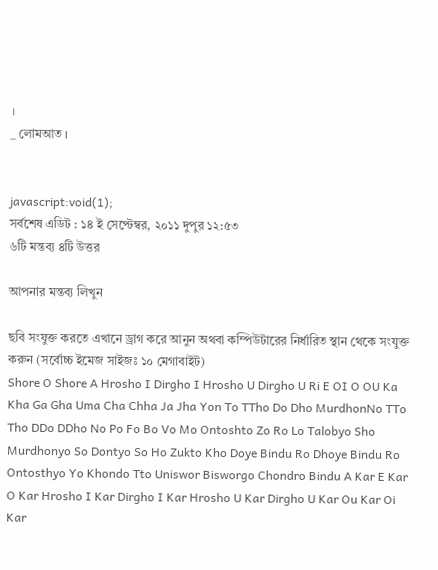।
_ লোমআত ।


javascript:void(1);
সর্বশেষ এডিট : ১৪ ই সেপ্টেম্বর, ২০১১ দুপুর ১২:৫৩
৬টি মন্তব্য ৪টি উত্তর

আপনার মন্তব্য লিখুন

ছবি সংযুক্ত করতে এখানে ড্রাগ করে আনুন অথবা কম্পিউটারের নির্ধারিত স্থান থেকে সংযুক্ত করুন (সর্বোচ্চ ইমেজ সাইজঃ ১০ মেগাবাইট)
Shore O Shore A Hrosho I Dirgho I Hrosho U Dirgho U Ri E OI O OU Ka Kha Ga Gha Uma Cha Chha Ja Jha Yon To TTho Do Dho MurdhonNo TTo Tho DDo DDho No Po Fo Bo Vo Mo Ontoshto Zo Ro Lo Talobyo Sho Murdhonyo So Dontyo So Ho Zukto Kho Doye Bindu Ro Dhoye Bindu Ro Ontosthyo Yo Khondo Tto Uniswor Bisworgo Chondro Bindu A Kar E Kar O Kar Hrosho I Kar Dirgho I Kar Hrosho U Kar Dirgho U Kar Ou Kar Oi Kar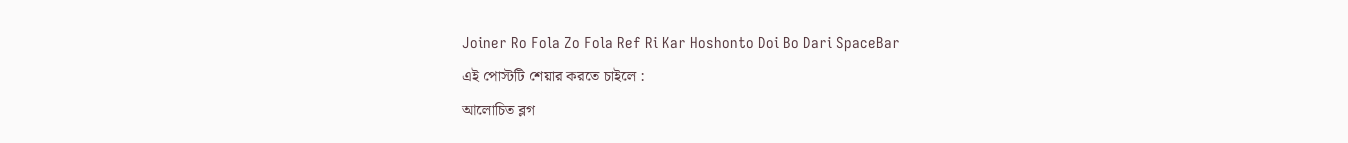Joiner Ro Fola Zo Fola Ref Ri Kar Hoshonto Doi Bo Dari SpaceBar
এই পোস্টটি শেয়ার করতে চাইলে :
আলোচিত ব্লগ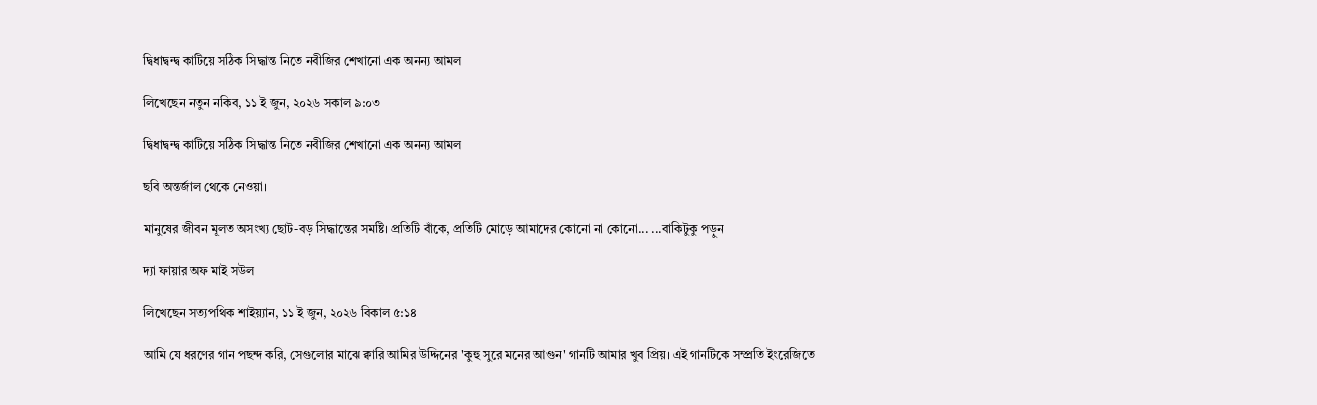দ্বিধাদ্বন্দ্ব কাটিয়ে সঠিক সিদ্ধান্ত নিতে নবীজির শেখানো এক অনন্য আমল

লিখেছেন নতুন নকিব, ১১ ই জুন, ২০২৬ সকাল ৯:০৩

দ্বিধাদ্বন্দ্ব কাটিয়ে সঠিক সিদ্ধান্ত নিতে নবীজির শেখানো এক অনন্য আমল

ছবি অন্তর্জাল থেকে নেওয়া।

মানুষের জীবন মূলত অসংখ্য ছোট-বড় সিদ্ধান্তের সমষ্টি। প্রতিটি বাঁকে, প্রতিটি মোড়ে আমাদের কোনো না কোনো... ...বাকিটুকু পড়ুন

দ্যা ফায়ার অফ মাই সউল

লিখেছেন সত্যপথিক শাইয়্যান, ১১ ই জুন, ২০২৬ বিকাল ৫:১৪

আমি যে ধরণের গান পছন্দ করি, সেগুলোর মাঝে ক্বারি আমির উদ্দিনের 'কুহু সুরে মনের আগুন' গানটি আমার খুব প্রিয়। এই গানটিকে সম্প্রতি ইংরেজিতে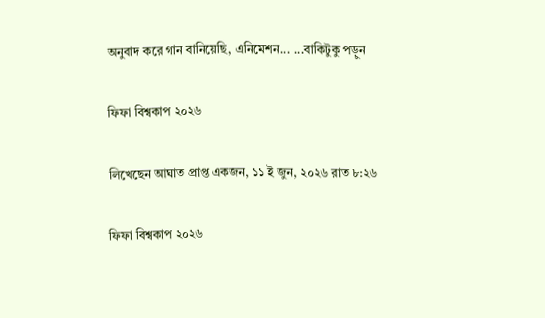অনুবাদ করে গান বানিয়েছি, এনিমেশন... ...বাকিটুকু পড়ুন

ফিফা বিশ্বকাপ ২০২৬

লিখেছেন আঘাত প্রাপ্ত একজন, ১১ ই জুন, ২০২৬ রাত ৮:২৬

ফিফা বিশ্বকাপ ২০২৬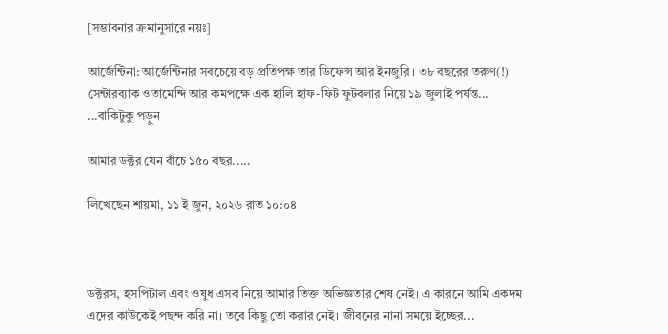[সম্ভাবনার ক্রমানুসারে নয়ঃ]

আর্জেন্টিনা: আর্জেন্টিনার সবচেয়ে বড় প্রতিপক্ষ তার ডিফেন্স আর ইনজুরি । ৩৮ বছরের তরুণ(!) সেন্টারব্যাক ওতামেন্দি আর কমপক্ষে এক হালি হাফ-ফিট ফুটবলার নিয়ে ১৯ জুলাই পর্যন্ত... ...বাকিটুকু পড়ুন

আমার ডক্টর যেন বাঁচে ১৫০ বছর.....

লিখেছেন শায়মা, ১১ ই জুন, ২০২৬ রাত ১০:০৪



ডক্টরস, হসপিটাল এবং ওষুধ এসব নিয়ে আমার তিক্ত অভিজ্ঞতার শেষ নেই। এ কারনে আমি একদম এদের কাউকেই পছন্দ করি না। তবে কিছু তো করার নেই। জীবনের নানা সময়ে ইচ্ছের...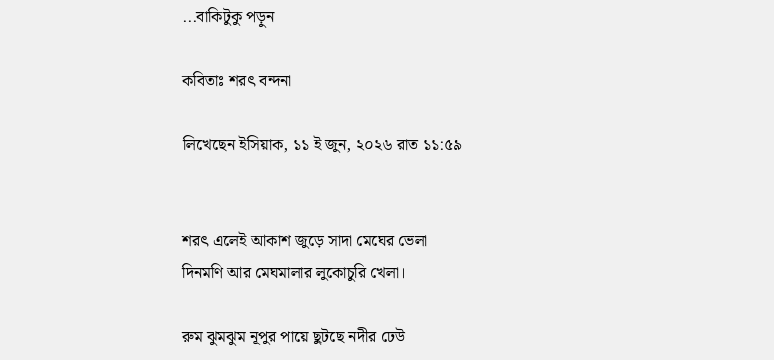...বাকিটুকু পড়ুন

কবিতাঃ শরৎ বন্দনা

লিখেছেন ইসিয়াক, ১১ ই জুন, ২০২৬ রাত ১১:৫৯


শরৎ এলেই আকাশ জুড়ে সাদা মেঘের ভেলা
দিনমণি আর মেঘমালার লুকোচুরি খেলা।

রুম ঝুমঝুম নূপুর পায়ে ছুটছে নদীর ঢেউ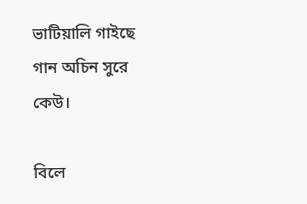ভাটিয়ালি গাইছে গান অচিন সুরে কেউ।

বিলে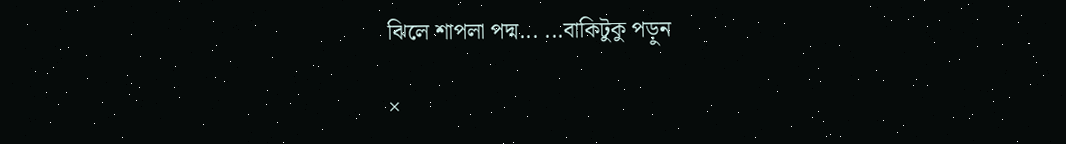ঝিলে শাপলা পদ্ম... ...বাকিটুকু পড়ুন

×